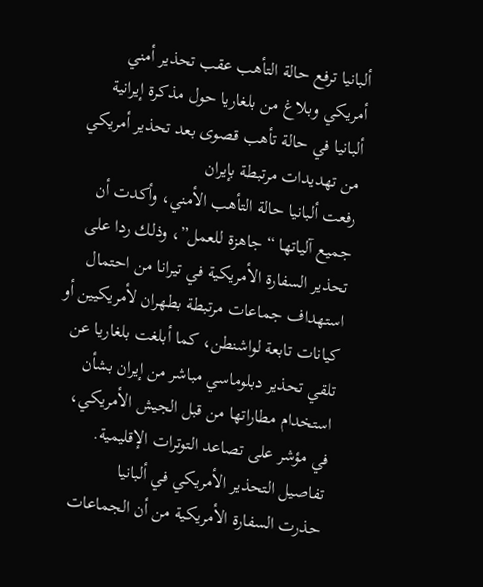ألبانيا ترفع حالة التأهب عقب تحذير أمني أمريكي وبلاغ من بلغاريا حول مذكرة إيرانية
ألبانيا في حالة تأهب قصوى بعد تحذير أمريكي من تهديدات مرتبطة بإيران
رفعت ألبانيا حالة التأهب الأمني، وأكدت أن جميع آلياتها “جاهزة للعمل”، وذلك ردا على تحذير السفارة الأمريكية في تيرانا من احتمال استهداف جماعات مرتبطة بطهران لأمريكيين أو كيانات تابعة لواشنطن، كما أبلغت بلغاريا عن تلقي تحذير دبلوماسي مباشر من إيران بشأن استخدام مطاراتها من قبل الجيش الأمريكي، في مؤشر على تصاعد التوترات الإقليمية.
تفاصيل التحذير الأمريكي في ألبانيا
حذرت السفارة الأمريكية من أن الجماعات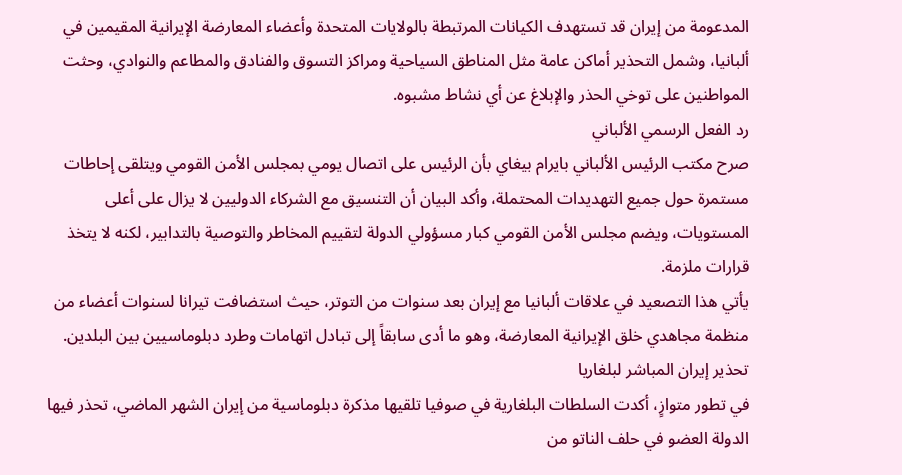المدعومة من إيران قد تستهدف الكيانات المرتبطة بالولايات المتحدة وأعضاء المعارضة الإيرانية المقيمين في ألبانيا، وشمل التحذير أماكن عامة مثل المناطق السياحية ومراكز التسوق والفنادق والمطاعم والنوادي، وحثت المواطنين على توخي الحذر والإبلاغ عن أي نشاط مشبوه.
رد الفعل الرسمي الألباني
صرح مكتب الرئيس الألباني بايرام بيغاي بأن الرئيس على اتصال يومي بمجلس الأمن القومي ويتلقى إحاطات مستمرة حول جميع التهديدات المحتملة، وأكد البيان أن التنسيق مع الشركاء الدوليين لا يزال على أعلى المستويات، ويضم مجلس الأمن القومي كبار مسؤولي الدولة لتقييم المخاطر والتوصية بالتدابير، لكنه لا يتخذ قرارات ملزمة.
يأتي هذا التصعيد في علاقات ألبانيا مع إيران بعد سنوات من التوتر، حيث استضافت تيرانا لسنوات أعضاء من منظمة مجاهدي خلق الإيرانية المعارضة، وهو ما أدى سابقاً إلى تبادل اتهامات وطرد دبلوماسيين بين البلدين.
تحذير إيران المباشر لبلغاريا
في تطور متوازٍ، أكدت السلطات البلغارية في صوفيا تلقيها مذكرة دبلوماسية من إيران الشهر الماضي، تحذر فيها الدولة العضو في حلف الناتو من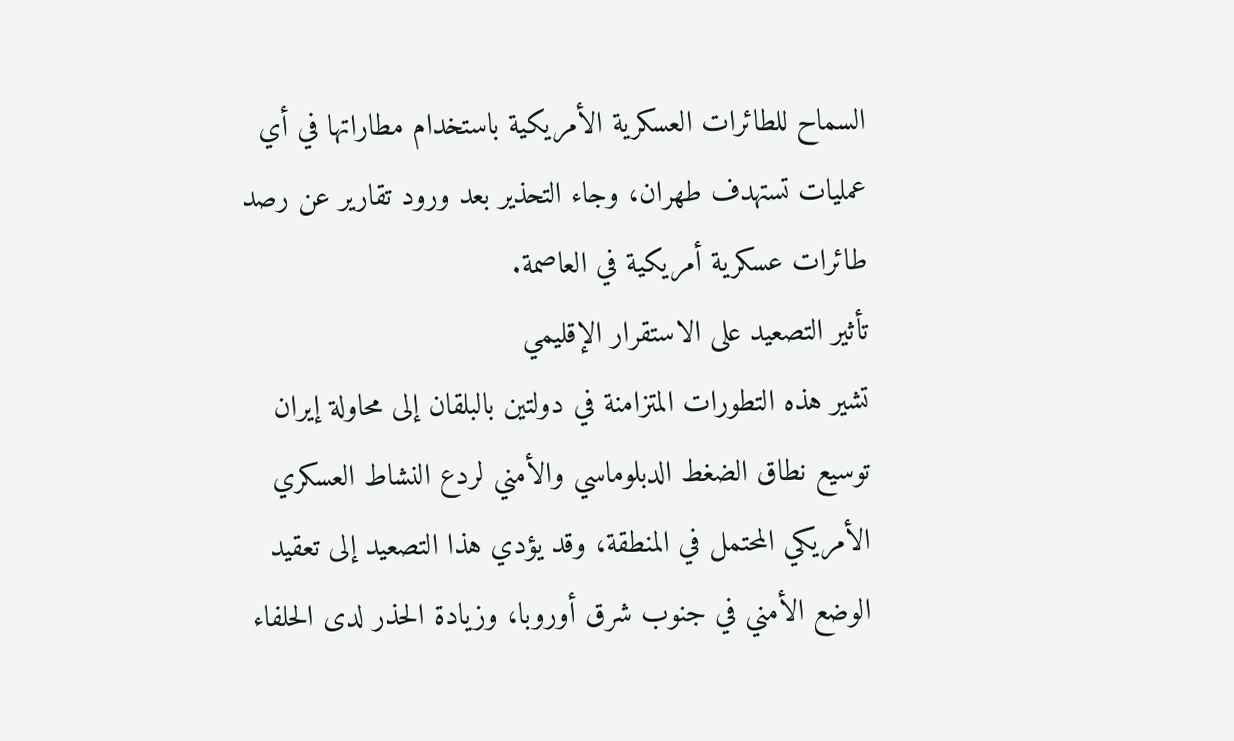السماح للطائرات العسكرية الأمريكية باستخدام مطاراتها في أي عمليات تستهدف طهران، وجاء التحذير بعد ورود تقارير عن رصد طائرات عسكرية أمريكية في العاصمة.
تأثير التصعيد على الاستقرار الإقليمي
تشير هذه التطورات المتزامنة في دولتين بالبلقان إلى محاولة إيران توسيع نطاق الضغط الدبلوماسي والأمني لردع النشاط العسكري الأمريكي المحتمل في المنطقة، وقد يؤدي هذا التصعيد إلى تعقيد الوضع الأمني في جنوب شرق أوروبا، وزيادة الحذر لدى الحلفاء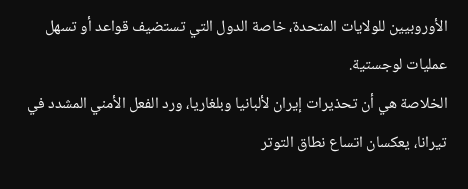الأوروبيين للولايات المتحدة، خاصة الدول التي تستضيف قواعد أو تسهل عمليات لوجستية.
الخلاصة هي أن تحذيرات إيران لألبانيا وبلغاريا، ورد الفعل الأمني المشدد في تيرانا، يعكسان اتساع نطاق التوتر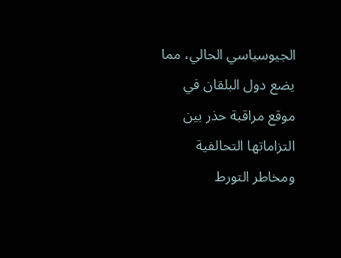الجيوسياسي الحالي، مما يضع دول البلقان في موقع مراقبة حذر بين التزاماتها التحالفية ومخاطر التورط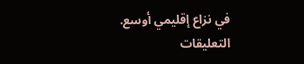في نزاع إقليمي أوسع.
التعليقات